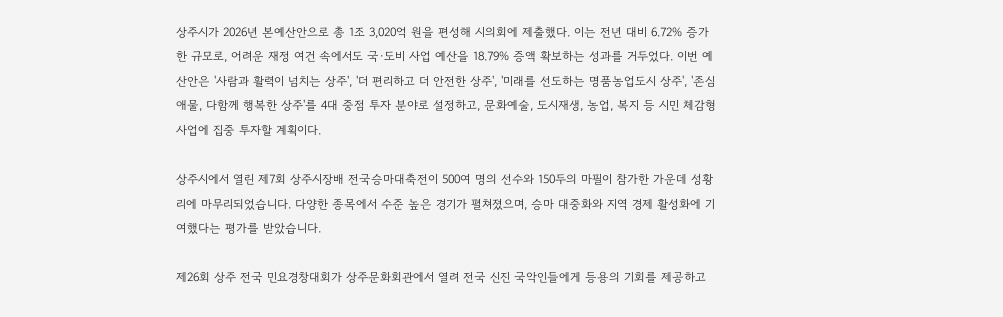상주시가 2026년 본예산안으로 총 1조 3,020억 원을 편성해 시의회에 제출했다. 이는 전년 대비 6.72% 증가한 규모로, 어려운 재정 여건 속에서도 국·도비 사업 예산을 18.79% 증액 확보하는 성과를 거두었다. 이번 예산안은 '사람과 활력이 넘치는 상주', '더 편리하고 더 안전한 상주', '미래를 선도하는 명품농업도시 상주', '존심애물, 다함께 행복한 상주'를 4대 중점 투자 분야로 설정하고, 문화예술, 도시재생, 농업, 복지 등 시민 체감형 사업에 집중 투자할 계획이다.

상주시에서 열린 제7회 상주시장배 전국승마대축전이 500여 명의 선수와 150두의 마필이 참가한 가운데 성황리에 마무리되었습니다. 다양한 종목에서 수준 높은 경기가 펼쳐졌으며, 승마 대중화와 지역 경제 활성화에 기여했다는 평가를 받았습니다.

제26회 상주 전국 민요경창대회가 상주문화회관에서 열려 전국 신진 국악인들에게 등용의 기회를 제공하고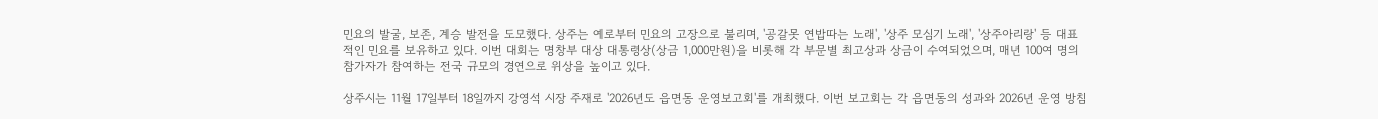민요의 발굴, 보존, 계승 발전을 도모했다. 상주는 예로부터 민요의 고장으로 불리며, '공갈못 연밥따는 노래', '상주 모심기 노래', '상주아리랑' 등 대표적인 민요를 보유하고 있다. 이번 대회는 명창부 대상 대통령상(상금 1,000만원)을 비롯해 각 부문별 최고상과 상금이 수여되었으며, 매년 100여 명의 참가자가 참여하는 전국 규모의 경연으로 위상을 높이고 있다.

상주시는 11월 17일부터 18일까지 강영석 시장 주재로 '2026년도 읍면동 운영보고회'를 개최했다. 이번 보고회는 각 읍면동의 성과와 2026년 운영 방침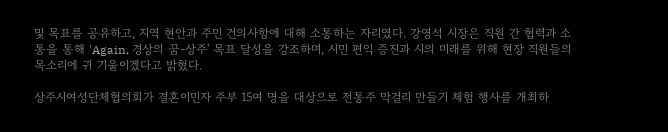및 목표를 공유하고, 지역 현안과 주민 건의사항에 대해 소통하는 자리였다. 강영석 시장은 직원 간 협력과 소통을 통해 'Again, 경상의 꿈-상주' 목표 달성을 강조하며, 시민 편익 증진과 시의 미래를 위해 현장 직원들의 목소리에 귀 기울이겠다고 밝혔다.

상주시여성단체협의회가 결혼이민자 주부 15여 명을 대상으로 전통주 막걸리 만들기 체험 행사를 개최하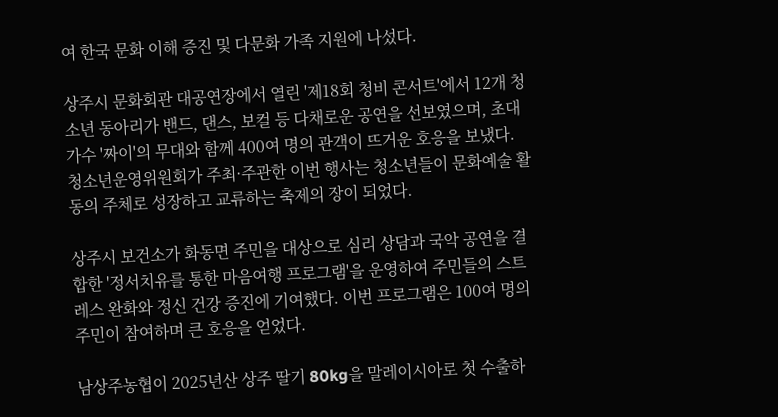여 한국 문화 이해 증진 및 다문화 가족 지원에 나섰다.

상주시 문화회관 대공연장에서 열린 '제18회 청비 콘서트'에서 12개 청소년 동아리가 밴드, 댄스, 보컬 등 다채로운 공연을 선보였으며, 초대가수 '짜이'의 무대와 함께 400여 명의 관객이 뜨거운 호응을 보냈다. 청소년운영위원회가 주최·주관한 이번 행사는 청소년들이 문화예술 활동의 주체로 성장하고 교류하는 축제의 장이 되었다.

상주시 보건소가 화동면 주민을 대상으로 심리 상담과 국악 공연을 결합한 '정서치유를 통한 마음여행 프로그램'을 운영하여 주민들의 스트레스 완화와 정신 건강 증진에 기여했다. 이번 프로그램은 100여 명의 주민이 참여하며 큰 호응을 얻었다.

남상주농협이 2025년산 상주 딸기 80kg을 말레이시아로 첫 수출하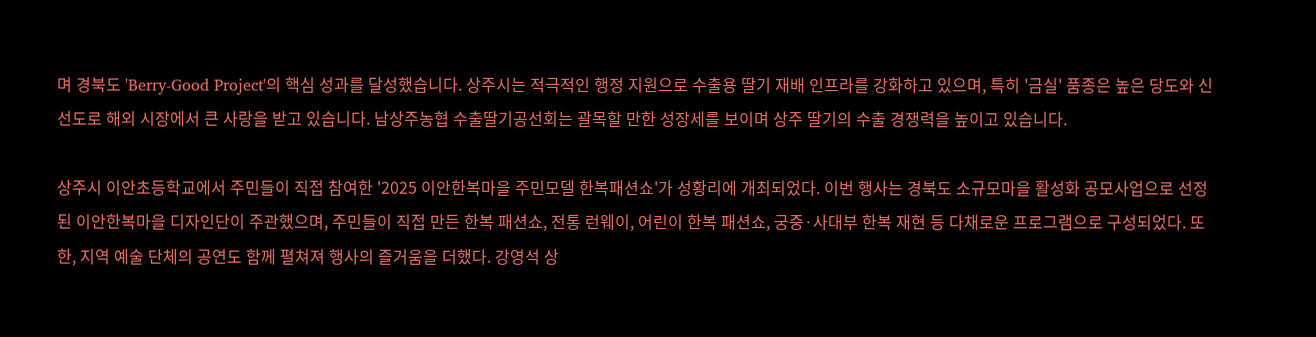며 경북도 'Berry-Good Project'의 핵심 성과를 달성했습니다. 상주시는 적극적인 행정 지원으로 수출용 딸기 재배 인프라를 강화하고 있으며, 특히 '금실' 품종은 높은 당도와 신선도로 해외 시장에서 큰 사랑을 받고 있습니다. 남상주농협 수출딸기공선회는 괄목할 만한 성장세를 보이며 상주 딸기의 수출 경쟁력을 높이고 있습니다.

상주시 이안초등학교에서 주민들이 직접 참여한 '2025 이안한복마을 주민모델 한복패션쇼'가 성황리에 개최되었다. 이번 행사는 경북도 소규모마을 활성화 공모사업으로 선정된 이안한복마을 디자인단이 주관했으며, 주민들이 직접 만든 한복 패션쇼, 전통 런웨이, 어린이 한복 패션쇼, 궁중·사대부 한복 재현 등 다채로운 프로그램으로 구성되었다. 또한, 지역 예술 단체의 공연도 함께 펼쳐져 행사의 즐거움을 더했다. 강영석 상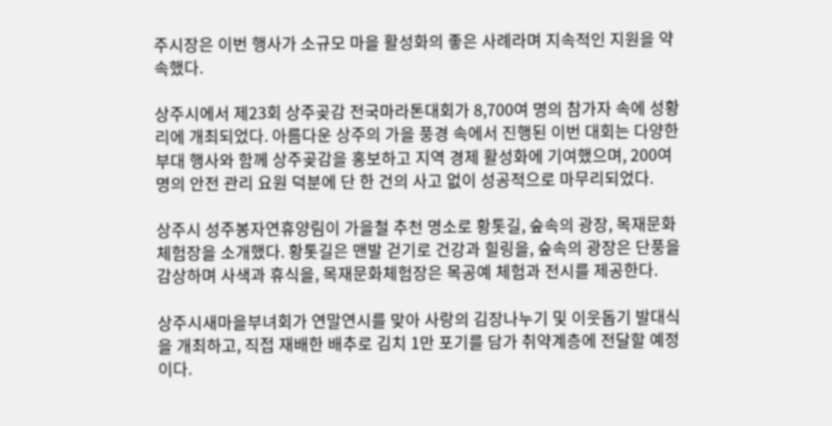주시장은 이번 행사가 소규모 마을 활성화의 좋은 사례라며 지속적인 지원을 약속했다.

상주시에서 제23회 상주곶감 전국마라톤대회가 8,700여 명의 참가자 속에 성황리에 개최되었다. 아름다운 상주의 가을 풍경 속에서 진행된 이번 대회는 다양한 부대 행사와 함께 상주곶감을 홍보하고 지역 경제 활성화에 기여했으며, 200여 명의 안전 관리 요원 덕분에 단 한 건의 사고 없이 성공적으로 마무리되었다.

상주시 성주봉자연휴양림이 가을철 추천 명소로 황톳길, 숲속의 광장, 목재문화체험장을 소개했다. 황톳길은 맨발 걷기로 건강과 힐링을, 숲속의 광장은 단풍을 감상하며 사색과 휴식을, 목재문화체험장은 목공예 체험과 전시를 제공한다.

상주시새마을부녀회가 연말연시를 맞아 사랑의 김장나누기 및 이웃돕기 발대식을 개최하고, 직접 재배한 배추로 김치 1만 포기를 담가 취약계층에 전달할 예정이다.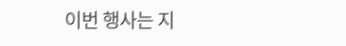이번 행사는 지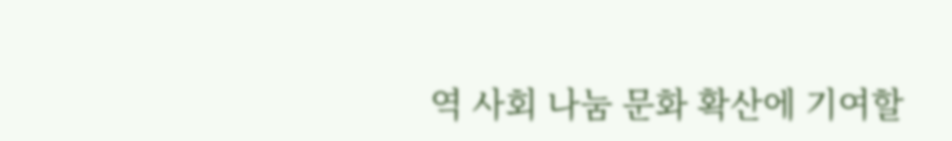역 사회 나눔 문화 확산에 기여할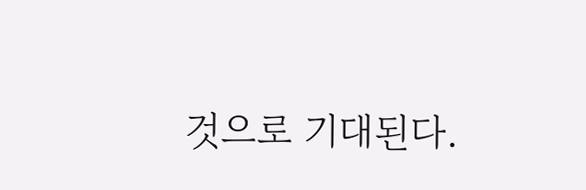것으로 기대된다.